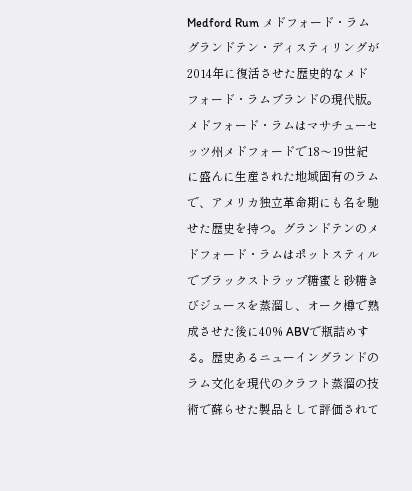Medford Rum メドフォード・ラム
グランドテン・ディスティリングが2014年に復活させた歴史的なメドフォード・ラムブランドの現代版。メドフォード・ラムはマサチューセッツ州メドフォードで18〜19世紀に盛んに生産された地域固有のラムで、アメリカ独立革命期にも名を馳せた歴史を持つ。グランドテンのメドフォード・ラムはポットスティルでブラックストラップ糖蜜と砂糖きびジュースを蒸溜し、オーク樽で熟成させた後に40% ABVで瓶詰めする。歴史あるニューイングランドのラム文化を現代のクラフト蒸溜の技術で蘇らせた製品として評価されて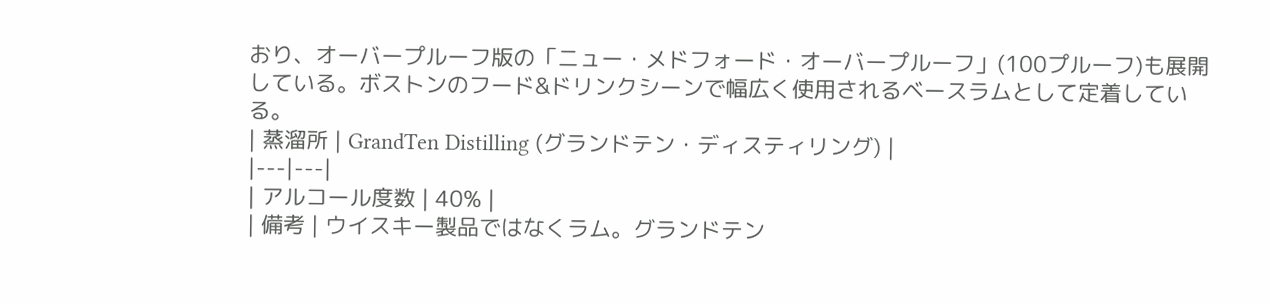おり、オーバープルーフ版の「ニュー・メドフォード・オーバープルーフ」(100プルーフ)も展開している。ボストンのフード&ドリンクシーンで幅広く使用されるベースラムとして定着している。
| 蒸溜所 | GrandTen Distilling (グランドテン・ディスティリング) |
|---|---|
| アルコール度数 | 40% |
| 備考 | ウイスキー製品ではなくラム。グランドテン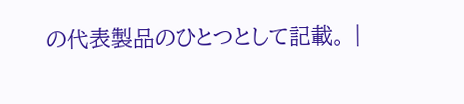の代表製品のひとつとして記載。 |